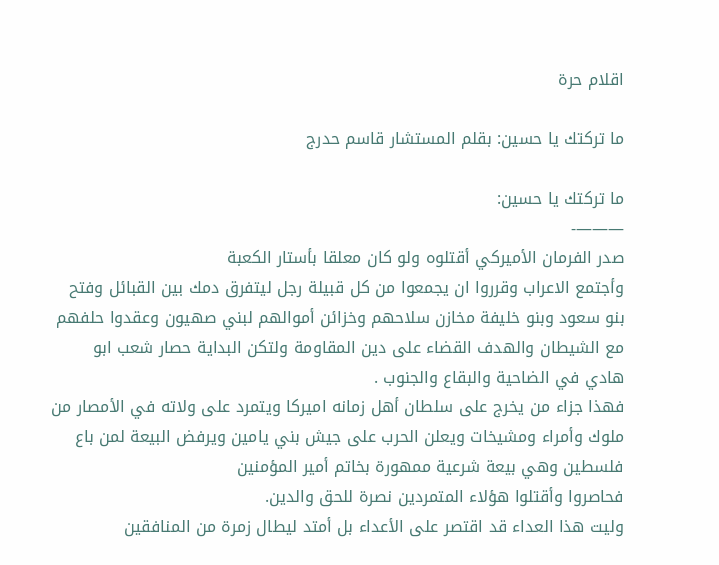اقلام حرة

ما تركتك يا حسين: بقلم المستشار قاسم حدرج

ما تركتك يا حسين:
———-
صدر الفرمان الأميركي أقتلوه ولو كان معلقا بأستار الكعبة
وأجتمع الاعراب وقرروا ان يجمعوا من كل قبيلة رجل ليتفرق دمك بين القبائل وفتح بنو سعود وبنو خليفة مخازن سلاحهم وخزائن أموالهم لبني صهيون وعقدوا حلفهم مع الشيطان والهدف القضاء على دين المقاومة ولتكن البداية حصار شعب ابو هادي في الضاحية والبقاع والجنوب .
فهذا جزاء من يخرج على سلطان أهل زمانه اميركا ويتمرد على ولاته في الأمصار من ملوك وأمراء ومشيخات ويعلن الحرب على جيش بني يامين ويرفض البيعة لمن باع فلسطين وهي بيعة شرعية ممهورة بخاتم أمير المؤمنين
فحاصروا وأقتلوا هؤلاء المتمردين نصرة للحق والدين.
وليت هذا العداء قد اقتصر على الأعداء بل أمتد ليطال زمرة من المنافقين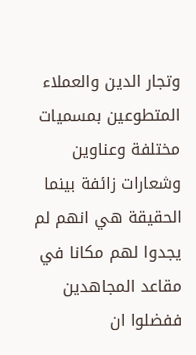وتجار الدين والعملاء المتطوعين بمسميات مختلفة وعناوين وشعارات زائفة بينما الحقيقة هي انهم لم يجدوا لهم مكانا في مقاعد المجاهدين ففضلوا ان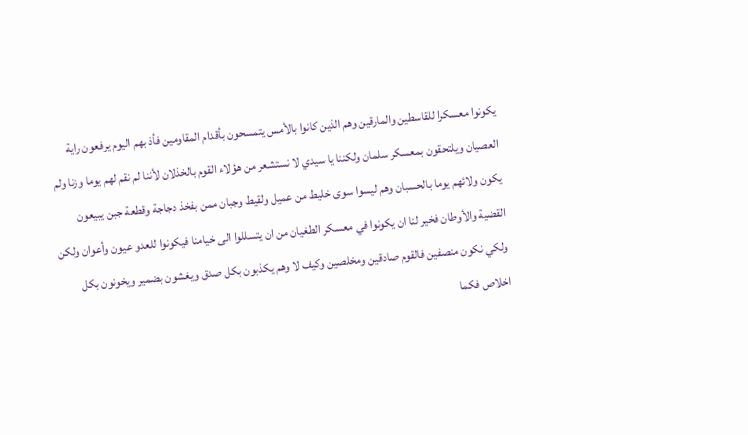يكونوا معسكرا للقاسطين والمارقين وهم الذين كانوا بالأمس يتمسحون بأقدام المقاومين فأذ بهم اليوم يرفعون راية العصيان ويلتحقون بمعسكر سلمان ولكننا يا سيدي لا نستشعر من هؤلاء القوم بالخذلان لأننا لم نقم لهم يوما وزنا ولم يكون ولائهم يوما بالحسبان وهم ليسوا سوى خليط من عميل ولقيط وجبان ممن بفخذ دجاجة وقطعة جبن يبيعون القضية والأوطان فخير لنا ان يكونوا في معسكر الطغيان من ان يتسللوا الى خيامنا فيكونوا للعدو عيون وأعوان ولكن ولكي نكون منصفين فالقوم صادقين ومخلصين وكيف لا وهم يكذبون بكل صدق ويغشون بضمير ويخونون بكل اخلاص فكما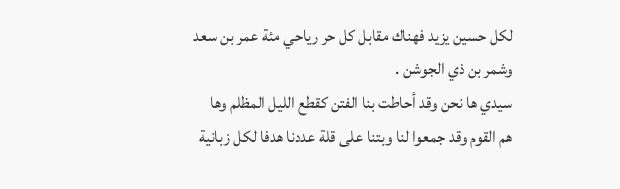لكل حسين يزيد فهناك مقابل كل حر رياحي مئة عمر بن سعد وشمر بن ذي الجوشن .
سيدي ها نحن وقد أحاطت بنا الفتن كقطع الليل المظلم وها
هم القوم وقد جمعوا لنا وبتنا على قلة عددنا هدفا لكل زبانية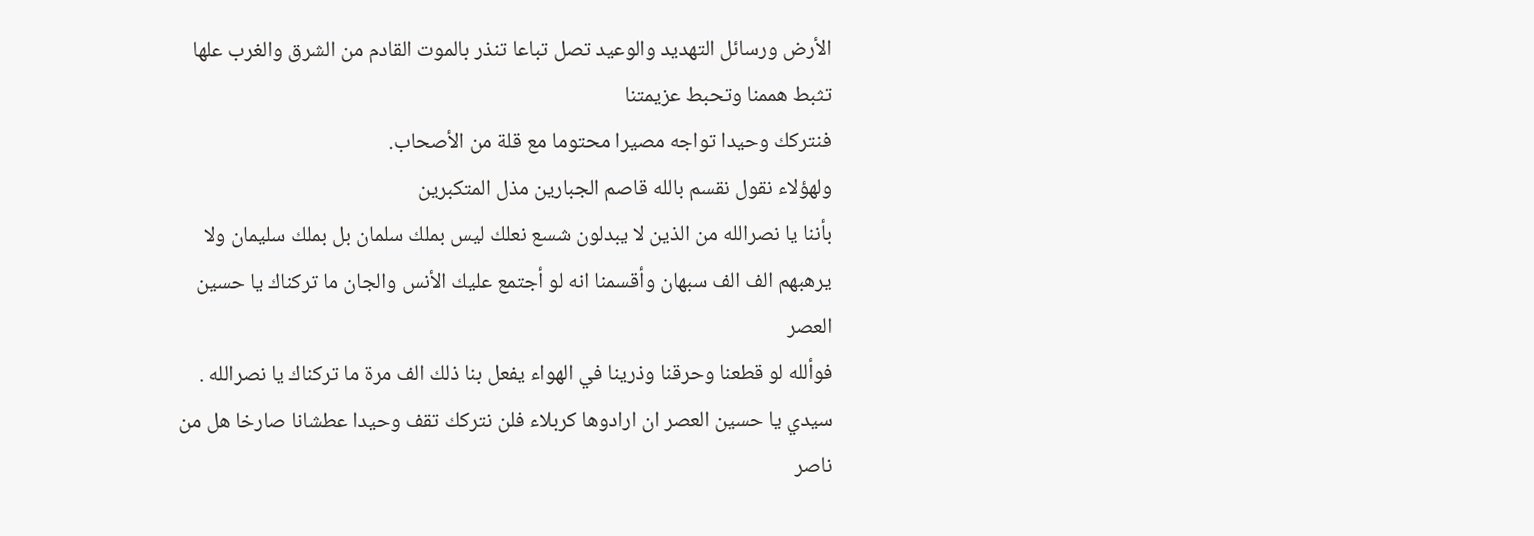الأرض ورسائل التهديد والوعيد تصل تباعا تنذر بالموت القادم من الشرق والغرب علها تثبط هممنا وتحبط عزيمتنا
فنتركك وحيدا تواجه مصيرا محتوما مع قلة من الأصحاب.
ولهؤلاء نقول نقسم بالله قاصم الجبارين مذل المتكبرين
بأننا يا نصرالله من الذين لا يبدلون شسع نعلك ليس بملك سلمان بل بملك سليمان ولا يرهبهم الف الف سبهان وأقسمنا انه لو أجتمع عليك الأنس والجان ما تركناك يا حسين العصر
فوألله لو قطعنا وحرقنا وذرينا في الهواء يفعل بنا ذلك الف مرة ما تركناك يا نصرالله .
سيدي يا حسين العصر ان ارادوها كربلاء فلن نتركك تقف وحيدا عطشانا صارخا هل من ناصر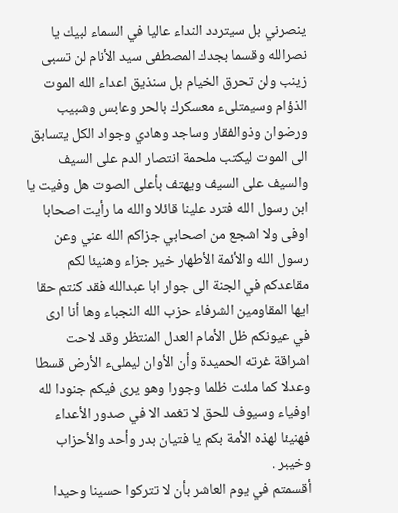ينصرني بل سيتردد النداء عاليا في السماء لبيك يا نصرالله وقسما بجدك المصطفى سيد الأنام لن تسبى زينب ولن تحرق الخيام بل سنذيق اعداء الله الموت الذؤام وسيمتلىء معسكرك بالحر وعابس وشبيب ورضوان وذوالفقار وساجد وهادي وجواد الكل يتسابق الى الموت ليكتب ملحمة انتصار الدم على السيف والسيف على السيف ويهتف بأعلى الصوت هل وفيت يا ابن رسول الله فترد علينا قائلا والله ما رأيت اصحابا اوفى ولا اشجع من اصحابي جزاكم الله عني وعن رسول الله والأئمة الأطهار خير جزاء وهنيئا لكم مقاعدكم في الجنة الى جوار ابا عبدالله فقد كنتم حقا ايها المقاومين الشرفاء حزب الله النجباء وها أنا ارى في عيونكم ظل الأمام العدل المنتظر وقد لاحت اشراقة غرته الحميدة وأن الأوان ليملىء الأرض قسطا وعدلا كما ملئت ظلما وجورا وهو يرى فيكم جنودا لله اوفياء وسيوف للحق لا تغمد الا في صدور الأعداء
فهنيئا لهذه الأمة بكم يا فتيان بدر وأحد والأحزاب وخيبر .
أقسمتم في يوم العاشر بأن لا تتركوا حسينا وحيدا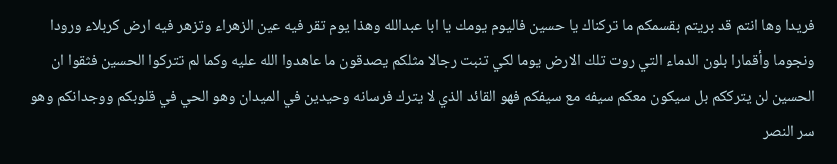فريدا وها انتم قد بريتم بقسمكم ما تركناك يا حسين فاليوم يومك يا ابا عبدالله وهذا يوم تقر فيه عين الزهراء وتزهر فيه ارض كربلاء ورودا ونجوما وأقمارا بلون الدماء التي روت تلك الارض يوما لكي تنبت رجالا مثلكم يصدقون ما عاهدوا الله عليه وكما لم تتركوا الحسين فثقوا ان الحسين لن يترككم بل سيكون معكم سيفه مع سيفكم فهو القائد الذي لا يترك فرسانه وحيدين في الميدان وهو الحي في قلوبكم ووجدانكم وهو سر النصر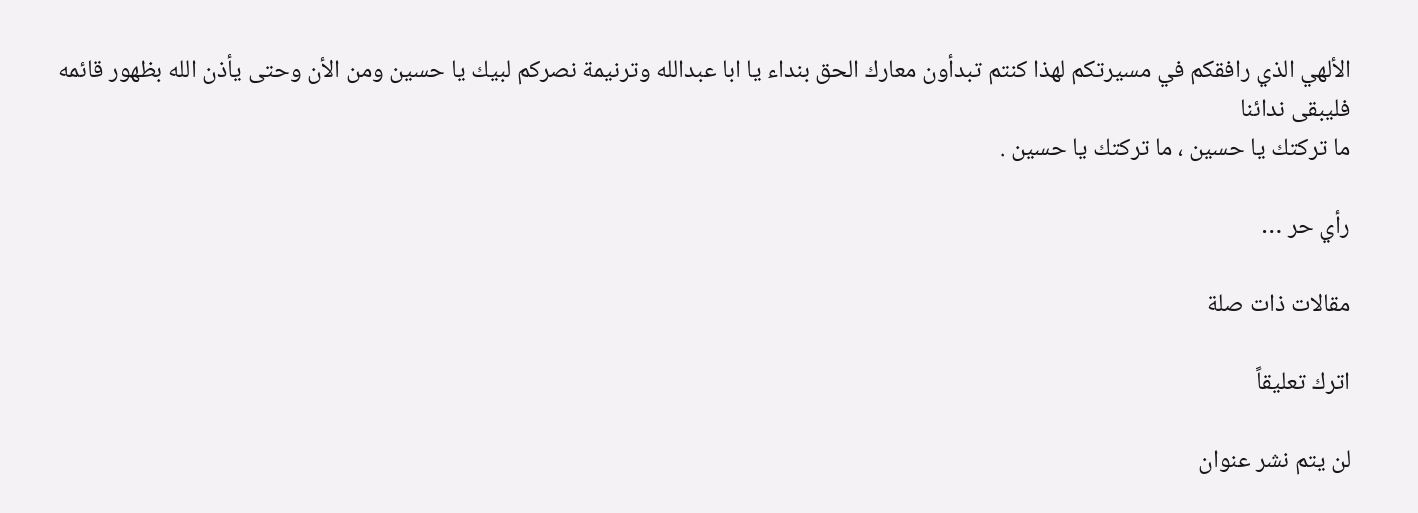الألهي الذي رافقكم في مسيرتكم لهذا كنتم تبدأون معارك الحق بنداء يا ابا عبدالله وترنيمة نصركم لبيك يا حسين ومن الأن وحتى يأذن الله بظهور قائمه فليبقى ندائنا
ما تركتك يا حسين ، ما تركتك يا حسين .

رأي حر …

مقالات ذات صلة

اترك تعليقاً

لن يتم نشر عنوان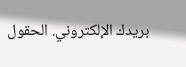بريدك الإلكتروني. الحقول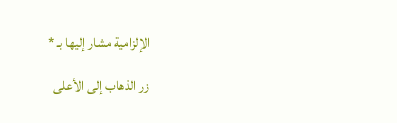الإلزامية مشار إليها بـ *

زر الذهاب إلى الأعلى